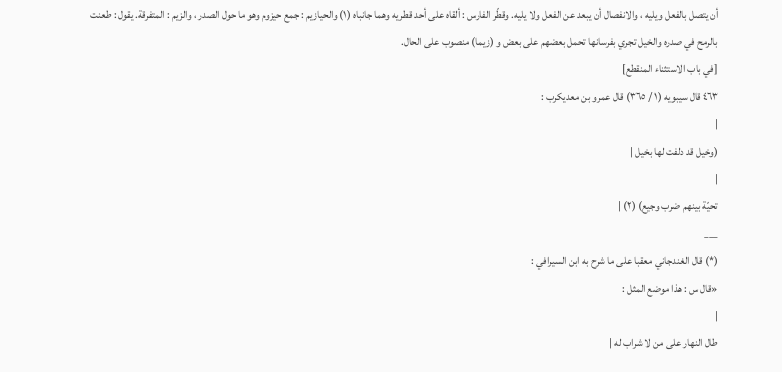أن يتصل بالفعل ويليه ، والانفصال أن يبعد عن الفعل ولا يليه. وقطّر الفارس : ألقاه على أحد قطريه وهما جانباه (١) والحيازيم : جمع حيزوم وهو ما حول الصدر ، والزيم : المتفرقة. يقول : طعنت بالرمح في صدره والخيل تجري بفرسانها تحمل بعضهم على بعض و (زيما) منصوب على الحال.
[في باب الاستثناء المنقطع]
٤٦٣ قال سيبويه (١ / ٣٦٥) قال عمرو بن معديكرب :
|
(وخيل قد دلفت لها بخيل |
|
تحيّة بينهم ضرب وجيع) (٢) |
___
(*) قال الغندجاني معقبا على ما شرح به ابن السيرافي :
«قال س : هذا موضع المثل :
|
طال النهار على من لا شراب له |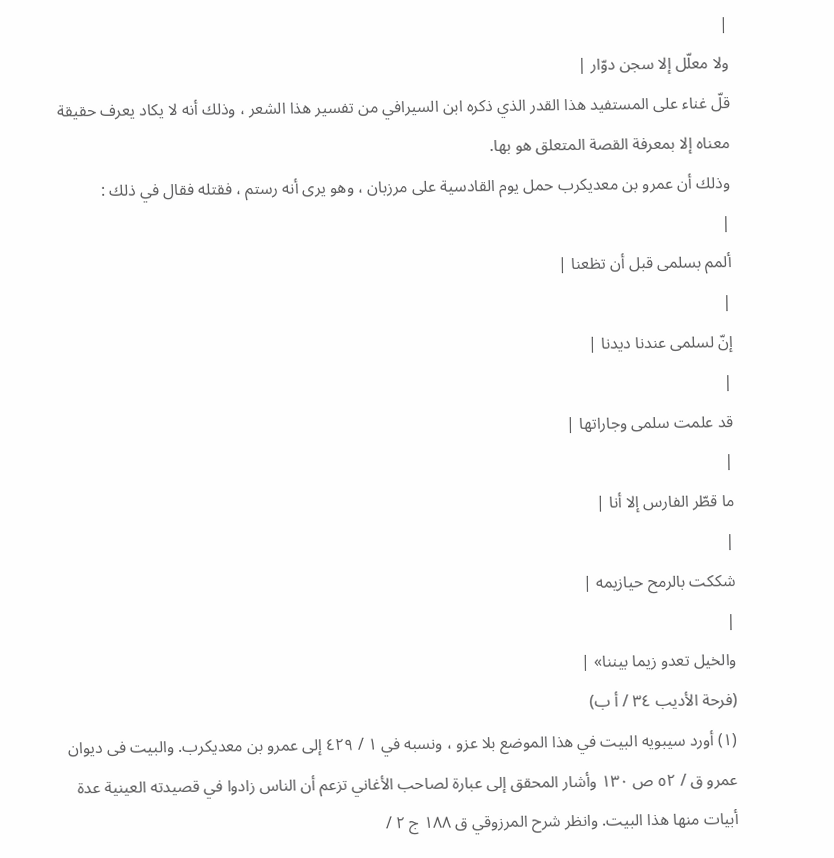|
ولا معلّل إلا سجن دوّار |
قلّ غناء على المستفيد هذا القدر الذي ذكره ابن السيرافي من تفسير هذا الشعر ، وذلك أنه لا يكاد يعرف حقيقة معناه إلا بمعرفة القصة المتعلق هو بها.
وذلك أن عمرو بن معديكرب حمل يوم القادسية على مرزبان ، وهو يرى أنه رستم ، فقتله فقال في ذلك :
|
ألمم بسلمى قبل أن تظعنا |
|
إنّ لسلمى عندنا ديدنا |
|
قد علمت سلمى وجاراتها |
|
ما قطّر الفارس إلا أنا |
|
شككت بالرمح حيازيمه |
|
والخيل تعدو زيما بيننا» |
(فرحة الأديب ٣٤ / أ ب)
(١) أورد سيبويه البيت في هذا الموضع بلا عزو ، ونسبه في ١ / ٤٢٩ إلى عمرو بن معديكرب. والبيت فى ديوان عمرو ق / ٥٢ ص ١٣٠ وأشار المحقق إلى عبارة لصاحب الأغاني تزعم أن الناس زادوا في قصيدته العينية عدة أبيات منها هذا البيت. وانظر شرح المرزوقي ق ١٨٨ ج ٢ /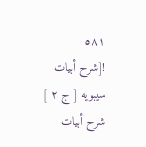٥٨١
![شرح أبيات سيبويه [ ج ٢ ] شرح أبيات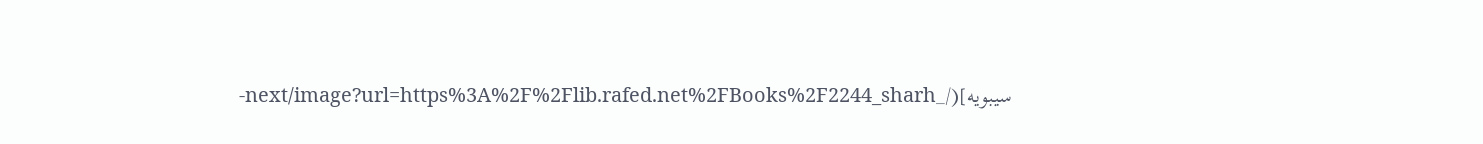سيبويه](/_next/image?url=https%3A%2F%2Flib.rafed.net%2FBooks%2F2244_sharh-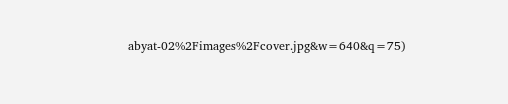abyat-02%2Fimages%2Fcover.jpg&w=640&q=75)